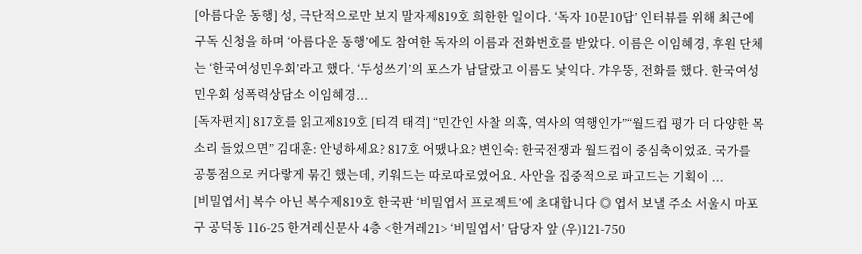[아름다운 동행] 성, 극단적으로만 보지 말자제819호 희한한 일이다. ‘독자 10문10답’ 인터뷰를 위해 최근에 구독 신청을 하며 ‘아름다운 동행’에도 참여한 독자의 이름과 전화번호를 받았다. 이름은 이임혜경, 후원 단체는 ‘한국여성민우회’라고 했다. ‘두성쓰기’의 포스가 남달랐고 이름도 낯익다. 갸우뚱, 전화를 했다. 한국여성민우회 성폭력상담소 이임혜경...
[독자편지] 817호를 읽고제819호 [티격 태격] “민간인 사찰 의혹, 역사의 역행인가”“월드컵 평가 더 다양한 목소리 들었으면” 김대훈: 안녕하세요? 817호 어땠나요? 변인숙: 한국전쟁과 월드컵이 중심축이었죠. 국가를 공통점으로 커다랗게 묶긴 했는데, 키워드는 따로따로였어요. 사안을 집중적으로 파고드는 기획이 ...
[비밀엽서] 복수 아닌 복수제819호 한국판 ‘비밀엽서 프로젝트’에 초대합니다 ◎ 엽서 보낼 주소 서울시 마포구 공덕동 116-25 한겨레신문사 4층 <한겨레21> ‘비밀엽서’ 담당자 앞 (우)121-750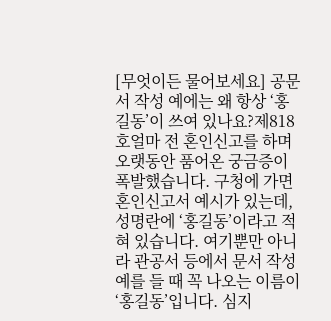[무엇이든 물어보세요] 공문서 작성 예에는 왜 항상 ‘홍길동’이 쓰여 있나요?제818호얼마 전 혼인신고를 하며 오랫동안 품어온 궁금증이 폭발했습니다. 구청에 가면 혼인신고서 예시가 있는데, 성명란에 ‘홍길동’이라고 적혀 있습니다. 여기뿐만 아니라 관공서 등에서 문서 작성 예를 들 때 꼭 나오는 이름이 ‘홍길동’입니다. 심지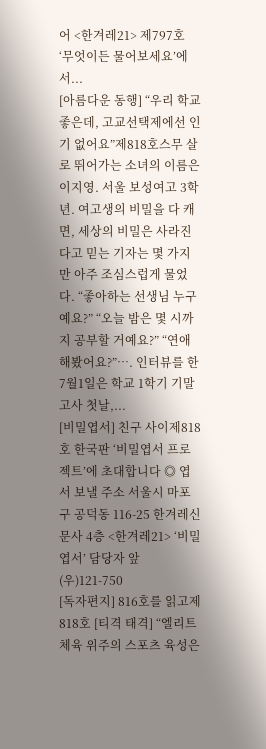어 <한겨레21> 제797호 ‘무엇이든 물어보세요’에서...
[아름다운 동행] “우리 학교 좋은데, 고교선택제에선 인기 없어요”제818호스무 살로 뛰어가는 소녀의 이름은 이지영. 서울 보성여고 3학년. 여고생의 비밀을 다 캐면, 세상의 비밀은 사라진다고 믿는 기자는 몇 가지만 아주 조심스럽게 물었다. “좋아하는 선생님 누구예요?” “오늘 밤은 몇 시까지 공부할 거예요?” “연애해봤어요?”…. 인터뷰를 한 7월1일은 학교 1학기 기말고사 첫날,...
[비밀엽서] 친구 사이제818호 한국판 ‘비밀엽서 프로젝트’에 초대합니다 ◎ 엽서 보낼 주소 서울시 마포구 공덕동 116-25 한겨레신문사 4층 <한겨레21> ‘비밀엽서’ 담당자 앞 (우)121-750
[독자편지] 816호를 읽고제818호 [티격 태격] “엘리트 체육 위주의 스포츠 육성은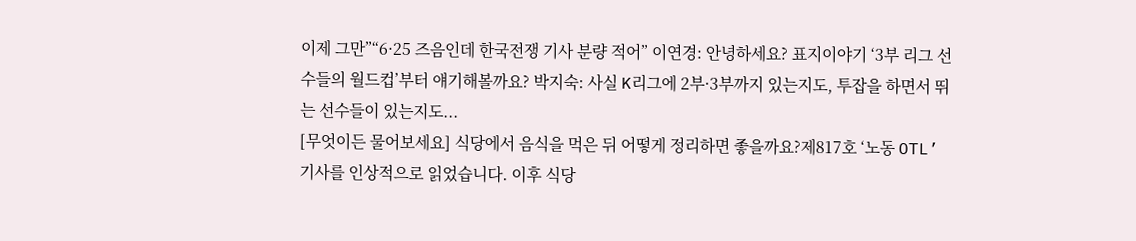이제 그만”“6·25 즈음인데 한국전쟁 기사 분량 적어” 이연경: 안녕하세요? 표지이야기 ‘3부 리그 선수들의 월드컵’부터 얘기해볼까요? 박지숙: 사실 K리그에 2부·3부까지 있는지도, 투잡을 하면서 뛰는 선수들이 있는지도...
[무엇이든 물어보세요] 식당에서 음식을 먹은 뒤 어떻게 정리하면 좋을까요?제817호 ‘노동 OTL’ 기사를 인상적으로 읽었습니다. 이후 식당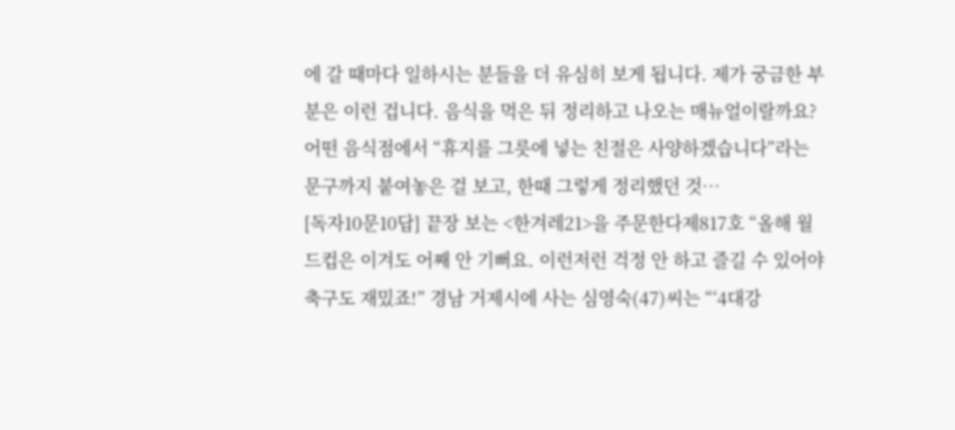에 갈 때마다 일하시는 분들을 더 유심히 보게 됩니다. 제가 궁금한 부분은 이런 겁니다. 음식을 먹은 뒤 정리하고 나오는 매뉴얼이랄까요? 어떤 음식점에서 “휴지를 그릇에 넣는 친절은 사양하겠습니다”라는 문구까지 붙여놓은 걸 보고, 한때 그렇게 정리했던 것…
[독자10문10답] 끝장 보는 <한겨레21>을 주문한다제817호 “올해 월드컵은 이겨도 어째 안 기뻐요. 이런저런 걱정 안 하고 즐길 수 있어야 축구도 재밌죠!” 경남 거제시에 사는 심영숙(47)씨는 “‘4대강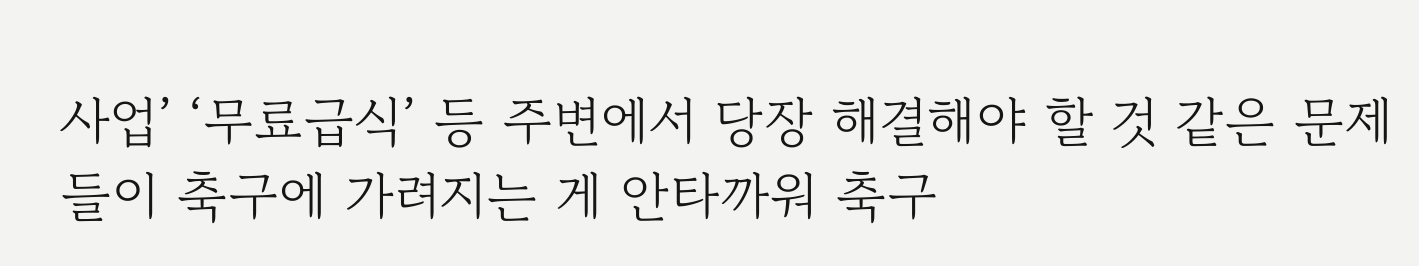사업’ ‘무료급식’ 등 주변에서 당장 해결해야 할 것 같은 문제들이 축구에 가려지는 게 안타까워 축구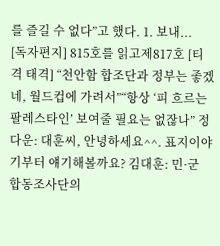를 즐길 수 없다”고 했다. 1. 보내...
[독자편지] 815호를 읽고제817호 [티격 태격] “천안함 합조단과 정부는 좋겠네, 월드컵에 가려서”“항상 ‘피 흐르는 팔레스타인’ 보여줄 필요는 없잖나” 정다운: 대훈씨, 안녕하세요^^. 표지이야기부터 얘기해볼까요? 김대훈: 민·군 합동조사단의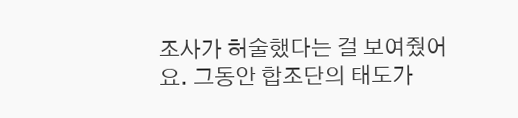조사가 허술했다는 걸 보여줬어요. 그동안 합조단의 태도가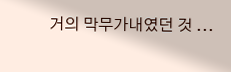거의 막무가내였던 것 ...